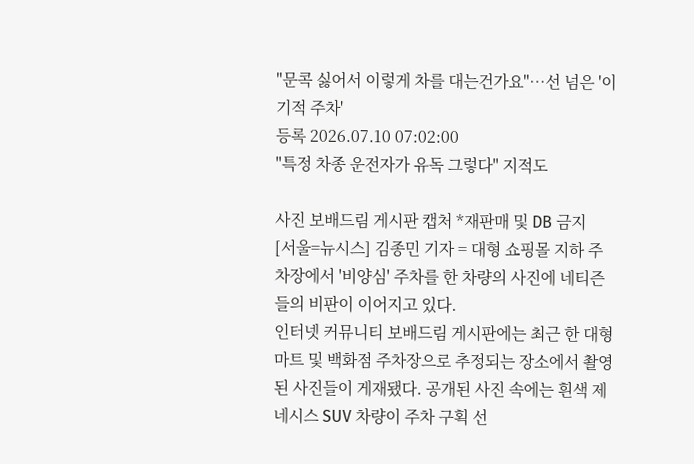"문콕 싫어서 이렇게 차를 대는건가요"…선 넘은 '이기적 주차'
등록 2026.07.10 07:02:00
"특정 차종 운전자가 유독 그렇다" 지적도

사진 보배드림 게시판 캡처 *재판매 및 DB 금지
[서울=뉴시스] 김종민 기자 = 대형 쇼핑몰 지하 주차장에서 '비양심' 주차를 한 차량의 사진에 네티즌들의 비판이 이어지고 있다.
인터넷 커뮤니티 보배드림 게시판에는 최근 한 대형 마트 및 백화점 주차장으로 추정되는 장소에서 촬영된 사진들이 게재됐다. 공개된 사진 속에는 흰색 제네시스 SUV 차량이 주차 구획 선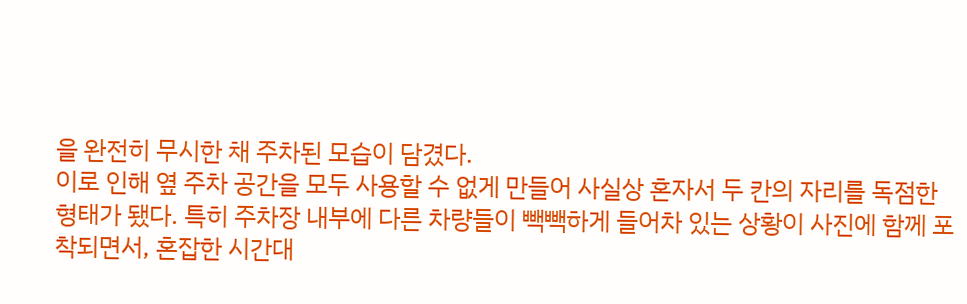을 완전히 무시한 채 주차된 모습이 담겼다.
이로 인해 옆 주차 공간을 모두 사용할 수 없게 만들어 사실상 혼자서 두 칸의 자리를 독점한 형태가 됐다. 특히 주차장 내부에 다른 차량들이 빽빽하게 들어차 있는 상황이 사진에 함께 포착되면서, 혼잡한 시간대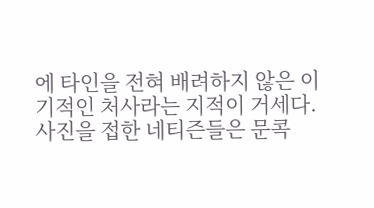에 타인을 전혀 배려하지 않은 이기적인 처사라는 지적이 거세다.
사진을 접한 네티즌들은 문콕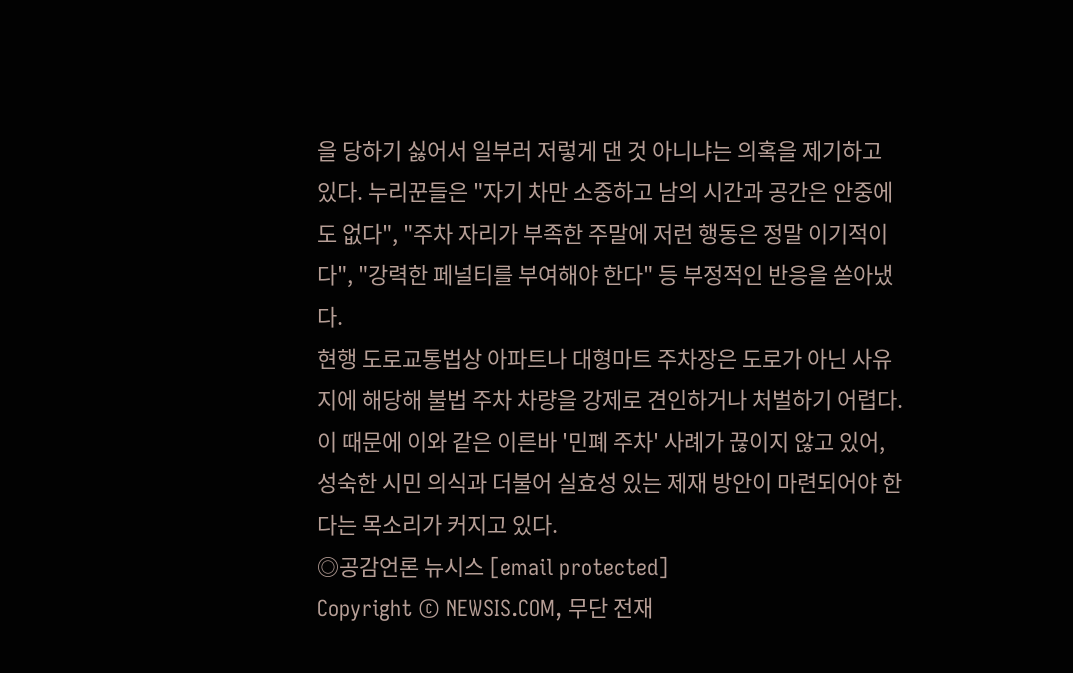을 당하기 싫어서 일부러 저렇게 댄 것 아니냐는 의혹을 제기하고 있다. 누리꾼들은 "자기 차만 소중하고 남의 시간과 공간은 안중에도 없다", "주차 자리가 부족한 주말에 저런 행동은 정말 이기적이다", "강력한 페널티를 부여해야 한다" 등 부정적인 반응을 쏟아냈다.
현행 도로교통법상 아파트나 대형마트 주차장은 도로가 아닌 사유지에 해당해 불법 주차 차량을 강제로 견인하거나 처벌하기 어렵다. 이 때문에 이와 같은 이른바 '민폐 주차' 사례가 끊이지 않고 있어, 성숙한 시민 의식과 더불어 실효성 있는 제재 방안이 마련되어야 한다는 목소리가 커지고 있다.
◎공감언론 뉴시스 [email protected]
Copyright © NEWSIS.COM, 무단 전재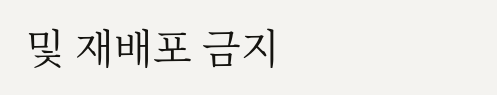및 재배포 금지